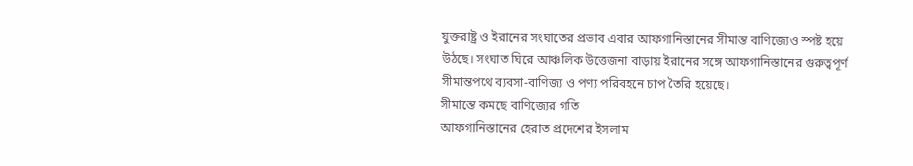যুক্তরাষ্ট্র ও ইরানের সংঘাতের প্রভাব এবার আফগানিস্তানের সীমান্ত বাণিজ্যেও স্পষ্ট হয়ে উঠছে। সংঘাত ঘিরে আঞ্চলিক উত্তেজনা বাড়ায় ইরানের সঙ্গে আফগানিস্তানের গুরুত্বপূর্ণ সীমান্তপথে ব্যবসা-বাণিজ্য ও পণ্য পরিবহনে চাপ তৈরি হয়েছে।
সীমান্তে কমছে বাণিজ্যের গতি
আফগানিস্তানের হেরাত প্রদেশের ইসলাম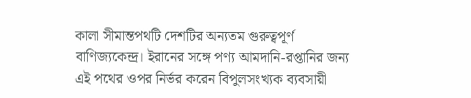কালা সীমান্তপথটি দেশটির অন্যতম গুরুত্বপূর্ণ বাণিজ্যকেন্দ্র। ইরানের সঙ্গে পণ্য আমদানি-রপ্তানির জন্য এই পথের ওপর নির্ভর করেন বিপুলসংখ্যক ব্যবসায়ী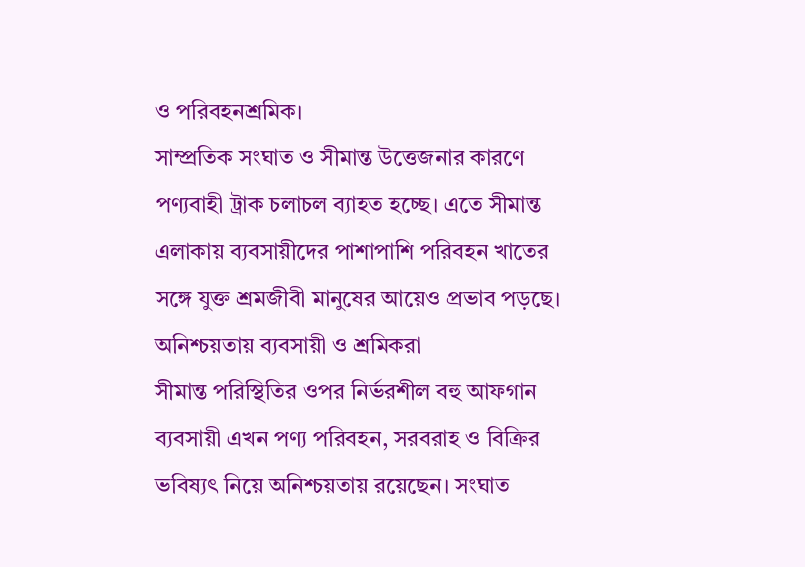ও পরিবহনশ্রমিক।
সাম্প্রতিক সংঘাত ও সীমান্ত উত্তেজনার কারণে পণ্যবাহী ট্রাক চলাচল ব্যাহত হচ্ছে। এতে সীমান্ত এলাকায় ব্যবসায়ীদের পাশাপাশি পরিবহন খাতের সঙ্গে যুক্ত শ্রমজীবী মানুষের আয়েও প্রভাব পড়ছে।
অনিশ্চয়তায় ব্যবসায়ী ও শ্রমিকরা
সীমান্ত পরিস্থিতির ওপর নির্ভরশীল বহু আফগান ব্যবসায়ী এখন পণ্য পরিবহন, সরবরাহ ও বিক্রির ভবিষ্যৎ নিয়ে অনিশ্চয়তায় রয়েছেন। সংঘাত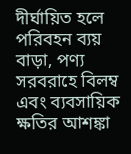দীর্ঘায়িত হলে পরিবহন ব্যয় বাড়া, পণ্য সরবরাহে বিলম্ব এবং ব্যবসায়িক ক্ষতির আশঙ্কা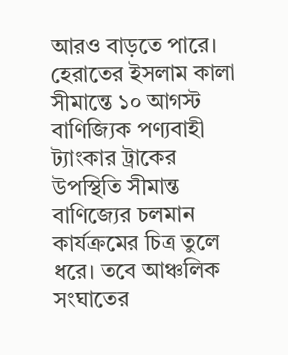আরও বাড়তে পারে।
হেরাতের ইসলাম কালা সীমান্তে ১০ আগস্ট বাণিজ্যিক পণ্যবাহী ট্যাংকার ট্রাকের উপস্থিতি সীমান্ত বাণিজ্যের চলমান কার্যক্রমের চিত্র তুলে ধরে। তবে আঞ্চলিক সংঘাতের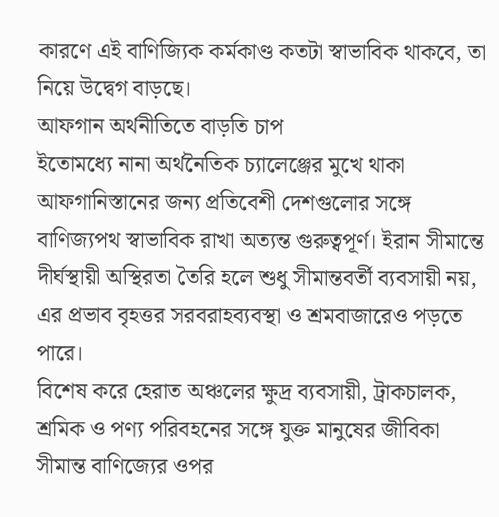কারণে এই বাণিজ্যিক কর্মকাণ্ড কতটা স্বাভাবিক থাকবে, তা নিয়ে উদ্বেগ বাড়ছে।
আফগান অর্থনীতিতে বাড়তি চাপ
ইতোমধ্যে নানা অর্থনৈতিক চ্যালেঞ্জের মুখে থাকা আফগানিস্তানের জন্য প্রতিবেশী দেশগুলোর সঙ্গে বাণিজ্যপথ স্বাভাবিক রাখা অত্যন্ত গুরুত্বপূর্ণ। ইরান সীমান্তে দীর্ঘস্থায়ী অস্থিরতা তৈরি হলে শুধু সীমান্তবর্তী ব্যবসায়ী নয়, এর প্রভাব বৃহত্তর সরবরাহব্যবস্থা ও শ্রমবাজারেও পড়তে পারে।
বিশেষ করে হেরাত অঞ্চলের ক্ষুদ্র ব্যবসায়ী, ট্রাকচালক, শ্রমিক ও পণ্য পরিবহনের সঙ্গে যুক্ত মানুষের জীবিকা সীমান্ত বাণিজ্যের ওপর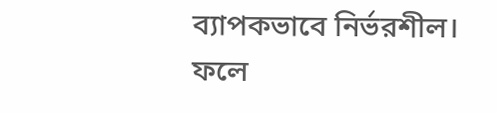ব্যাপকভাবে নির্ভরশীল। ফলে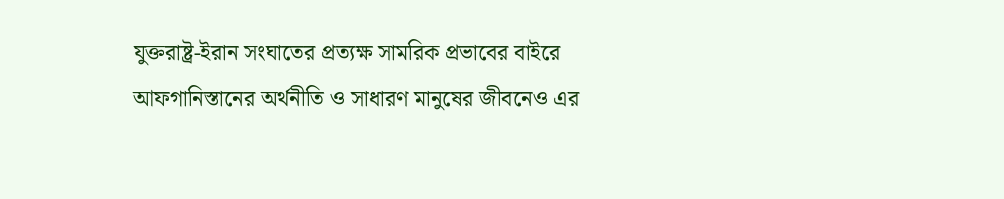যুক্তরাষ্ট্র-ইরান সংঘাতের প্রত্যক্ষ সামরিক প্রভাবের বাইরে আফগানিস্তানের অর্থনীতি ও সাধারণ মানুষের জীবনেও এর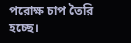পরোক্ষ চাপ তৈরি হচ্ছে।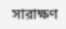সারাক্ষণ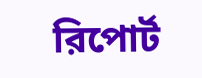রিপোর্ট